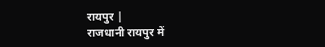रायपुर |
राजधानी रायपुर में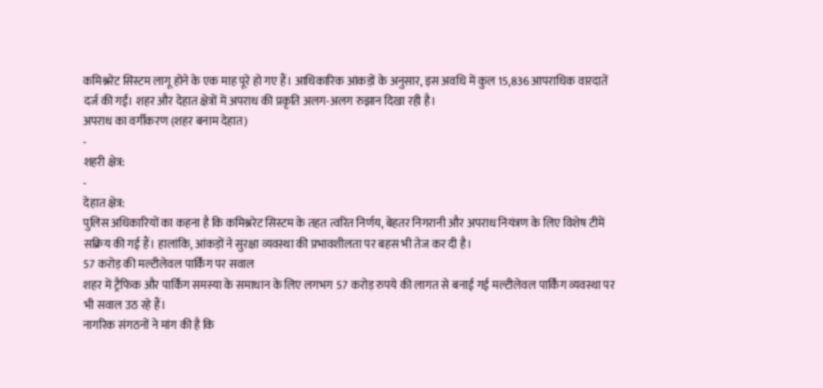कमिश्नरेट सिस्टम लागू होने के एक माह पूरे हो गए हैं। आधिकारिक आंकड़ों के अनुसार, इस अवधि में कुल 15,836 आपराधिक वारदातें दर्ज की गईं। शहर और देहात क्षेत्रों में अपराध की प्रकृति अलग-अलग रुझान दिखा रही है।
अपराध का वर्गीकरण (शहर बनाम देहात)
-
शहरी क्षेत्र:
-
देहात क्षेत्र:
पुलिस अधिकारियों का कहना है कि कमिश्नरेट सिस्टम के तहत त्वरित निर्णय, बेहतर निगरानी और अपराध नियंत्रण के लिए विशेष टीमें सक्रिय की गई हैं। हालांकि, आंकड़ों ने सुरक्षा व्यवस्था की प्रभावशीलता पर बहस भी तेज कर दी है।
57 करोड़ की मल्टीलेवल पार्किंग पर सवाल
शहर में ट्रैफिक और पार्किंग समस्या के समाधान के लिए लगभग 57 करोड़ रुपये की लागत से बनाई गई मल्टीलेवल पार्किंग व्यवस्था पर भी सवाल उठ रहे हैं।
नागरिक संगठनों ने मांग की है कि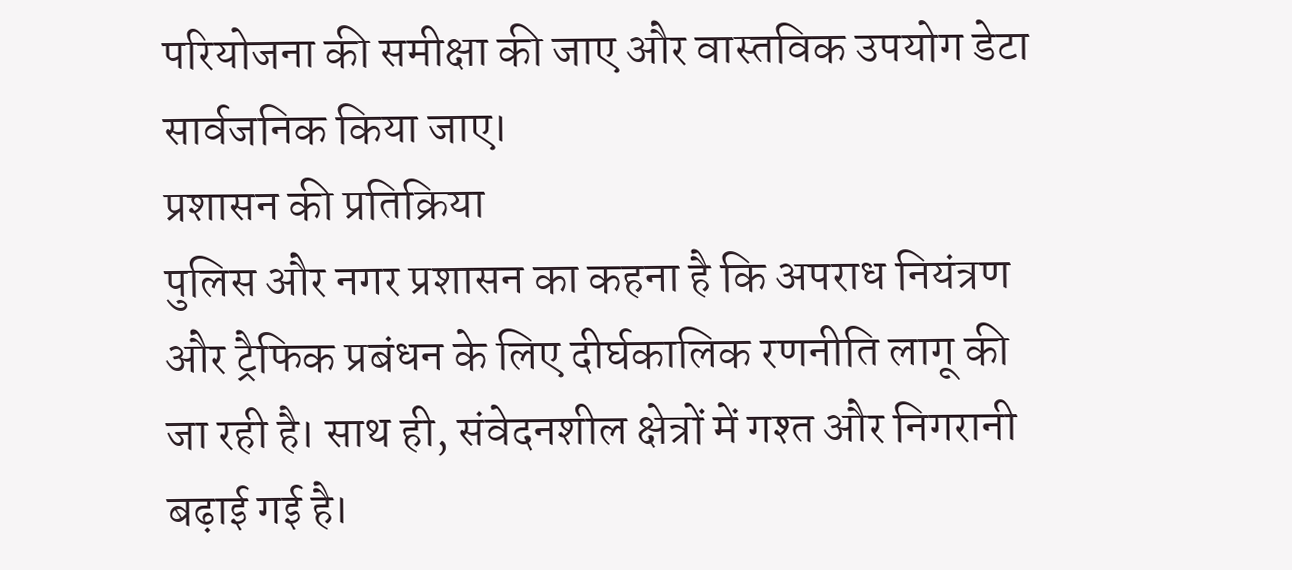परियोजना की समीक्षा की जाए और वास्तविक उपयोग डेटा सार्वजनिक किया जाए।
प्रशासन की प्रतिक्रिया
पुलिस और नगर प्रशासन का कहना है कि अपराध नियंत्रण और ट्रैफिक प्रबंधन के लिए दीर्घकालिक रणनीति लागू की जा रही है। साथ ही, संवेदनशील क्षेत्रों में गश्त और निगरानी बढ़ाई गई है।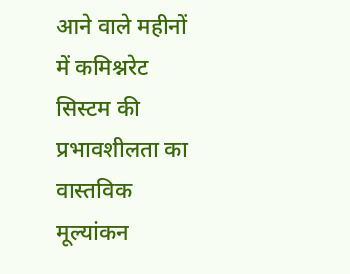आने वाले महीनों में कमिश्नरेट सिस्टम की प्रभावशीलता का वास्तविक मूल्यांकन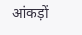आंकड़ों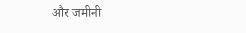और जमीनी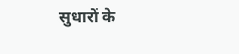सुधारों के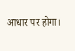आधार पर होगा।